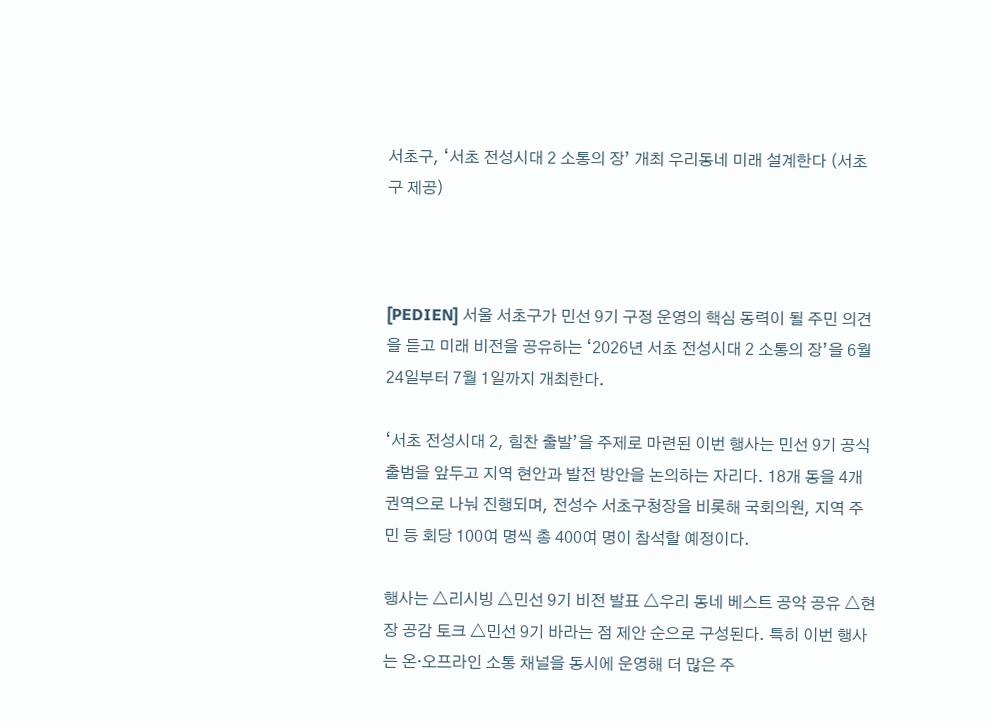서초구, ‘서초 전성시대 2 소통의 장’ 개최 우리동네 미래 설계한다 (서초구 제공)



[PEDIEN] 서울 서초구가 민선 9기 구정 운영의 핵심 동력이 될 주민 의견을 듣고 미래 비전을 공유하는 ‘2026년 서초 전성시대 2 소통의 장’을 6월 24일부터 7월 1일까지 개최한다.

‘서초 전성시대 2, 힘찬 출발’을 주제로 마련된 이번 행사는 민선 9기 공식 출범을 앞두고 지역 현안과 발전 방안을 논의하는 자리다. 18개 동을 4개 권역으로 나눠 진행되며, 전성수 서초구청장을 비롯해 국회의원, 지역 주민 등 회당 100여 명씩 총 400여 명이 참석할 예정이다.

행사는 △리시빙 △민선 9기 비전 발표 △우리 동네 베스트 공약 공유 △현장 공감 토크 △민선 9기 바라는 점 제안 순으로 구성된다. 특히 이번 행사는 온·오프라인 소통 채널을 동시에 운영해 더 많은 주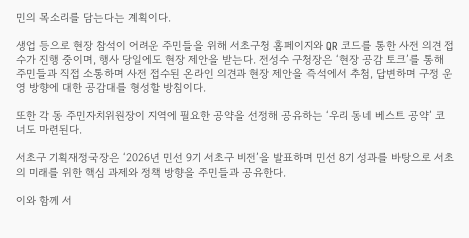민의 목소리를 담는다는 계획이다.

생업 등으로 현장 참석이 어려운 주민들을 위해 서초구청 홈페이지와 QR 코드를 통한 사전 의견 접수가 진행 중이며, 행사 당일에도 현장 제안을 받는다. 전성수 구청장은 ‘현장 공감 토크’를 통해 주민들과 직접 소통하며 사전 접수된 온라인 의견과 현장 제안을 즉석에서 추첨, 답변하며 구정 운영 방향에 대한 공감대를 형성할 방침이다.

또한 각 동 주민자치위원장이 지역에 필요한 공약을 선정해 공유하는 ‘우리 동네 베스트 공약’ 코너도 마련된다.

서초구 기획재정국장은 ‘2026년 민선 9기 서초구 비전’을 발표하며 민선 8기 성과를 바탕으로 서초의 미래를 위한 핵심 과제와 정책 방향을 주민들과 공유한다.

이와 함께 서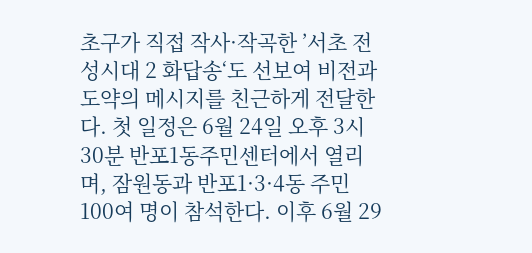초구가 직접 작사·작곡한 ’서초 전성시대 2 화답송‘도 선보여 비전과 도약의 메시지를 친근하게 전달한다. 첫 일정은 6월 24일 오후 3시 30분 반포1동주민센터에서 열리며, 잠원동과 반포1·3·4동 주민 100여 명이 참석한다. 이후 6월 29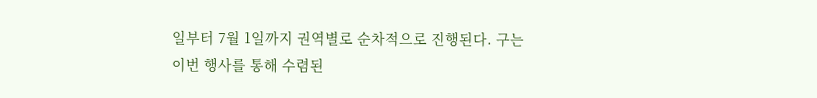일부터 7월 1일까지 권역별로 순차적으로 진행된다. 구는 이번 행사를 통해 수렴된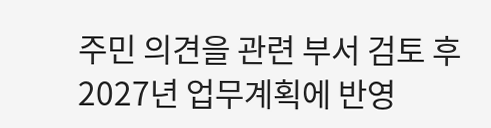주민 의견을 관련 부서 검토 후 2027년 업무계획에 반영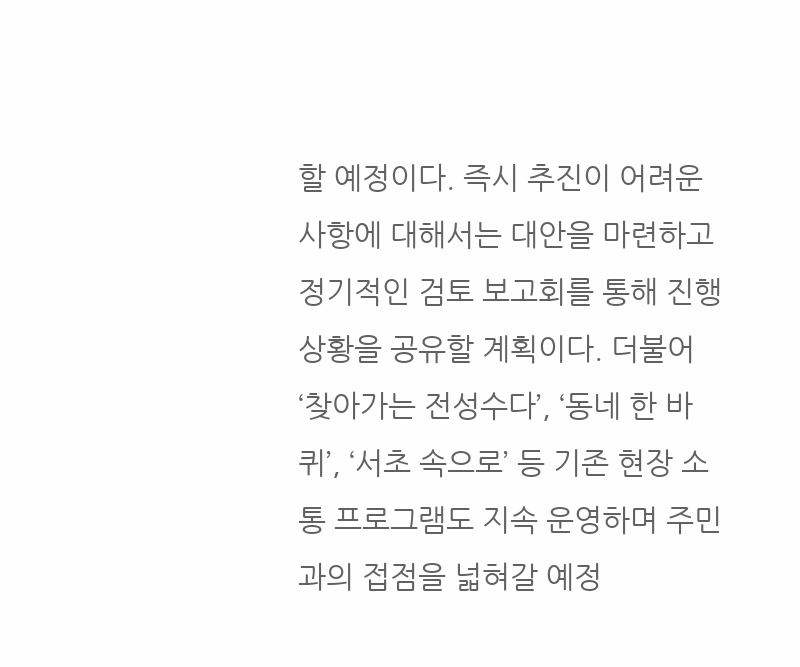할 예정이다. 즉시 추진이 어려운 사항에 대해서는 대안을 마련하고 정기적인 검토 보고회를 통해 진행 상황을 공유할 계획이다. 더불어 ‘찾아가는 전성수다’, ‘동네 한 바퀴’, ‘서초 속으로’ 등 기존 현장 소통 프로그램도 지속 운영하며 주민과의 접점을 넓혀갈 예정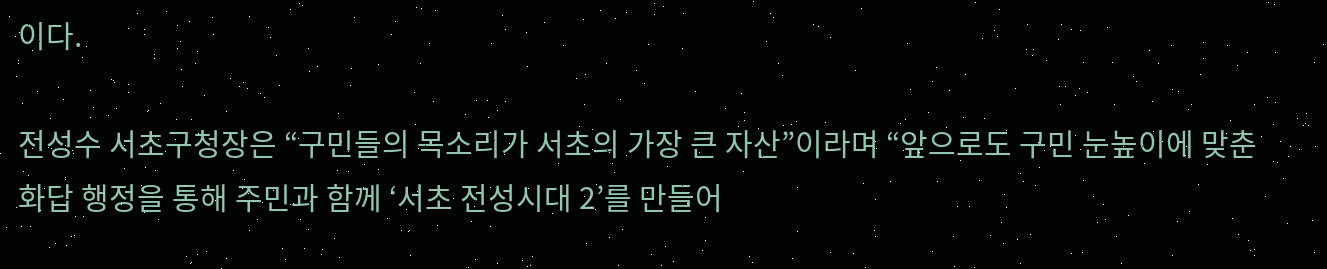이다.

전성수 서초구청장은 “구민들의 목소리가 서초의 가장 큰 자산”이라며 “앞으로도 구민 눈높이에 맞춘 화답 행정을 통해 주민과 함께 ‘서초 전성시대 2’를 만들어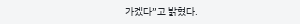가겠다”고 밝혔다.